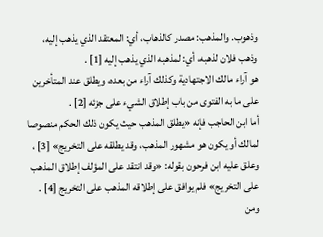وذهوب. والمذهب: مصدر كالذهاب، أي: المعتقد الذي يذهب إليه، وذهب فلان لذهبه، أي: لمذهبه الذي يذهب إليه [1] .
هو آراء مالك الاجتهادية وكذلك آراء من بعده، ويطلق عند المتأخرين على ما به الفتوى من باب إطلاق الشيء على جزئه [2] .
أما ابن الحاجب فإنه «يطلق المذهب حيث يكون ذلك الحكم منصوصا لمالك أو يكون هو مشهور المذهب، وقد يطلقه على التخريج» [3] ، وعلق عليه ابن فرحون بقوله: «وقد انتقد على المؤلف إطلاق المذهب على التخريج» فلم يوافق على إطلاقه المذهب على التخريج [4] .
ومن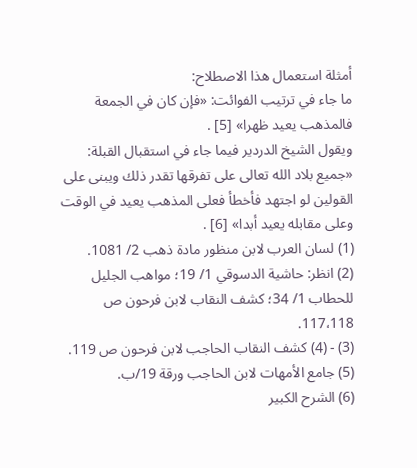أمثلة استعمال هذا الاصطلاح:
ما جاء في ترتيب الفوائت: «فإن كان في الجمعة فالمذهب يعيد ظهرا» [5] .
ويقول الشيخ الدردير فيما جاء في استقبال القبلة: «جميع بلاد الله تعالى على تفرقها تقدر ذلك ويبنى على القولين لو اجتهد فأخطأ فعلى المذهب يعيد في الوقت وعلى مقابله يعيد أبدا» [6] .
(1) لسان العرب لابن منظور مادة ذهب 2/ 1081.
(2) انظر: حاشية الدسوقي 1/ 19؛ مواهب الجليل للحطاب 1/ 34؛ كشف النقاب لابن فرحون ص 117،118.
(3) - (4) كشف النقاب الحاجب لابن فرحون ص 119.
(5) جامع الأمهات لابن الحاجب ورقة 19/ب.
(6) الشرح الكبير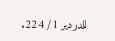للدردير 1/ 224.